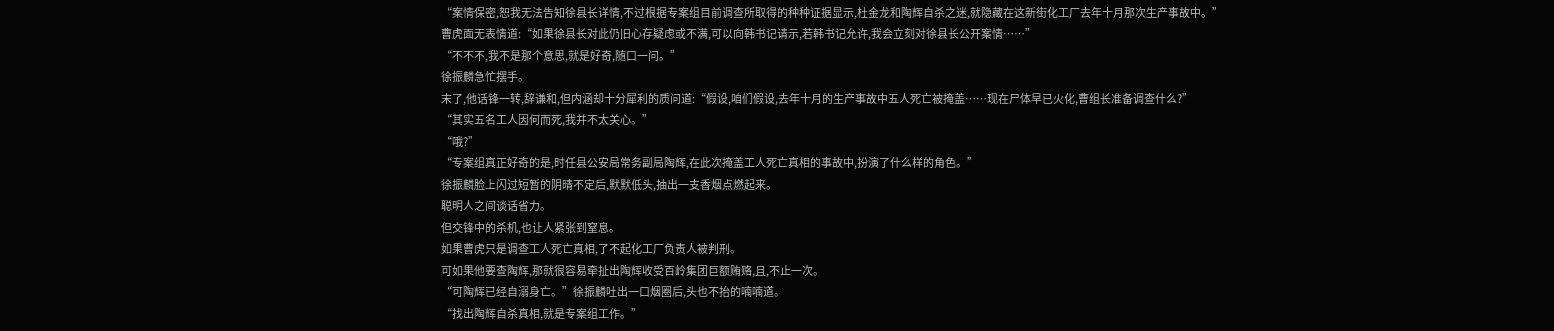“案情保密,恕我无法告知徐县长详情,不过根据专案组目前调查所取得的种种证据显示,杜金龙和陶辉自杀之迷,就隐藏在这新街化工厂去年十月那次生产事故中。”
曹虎面无表情道:“如果徐县长对此仍旧心存疑虑或不满,可以向韩书记请示,若韩书记允许,我会立刻对徐县长公开案情……”
“不不不,我不是那个意思,就是好奇,随口一问。”
徐振麟急忙摆手。
末了,他话锋一转,辞谦和,但内涵却十分犀利的质问道:“假设,咱们假设,去年十月的生产事故中五人死亡被掩盖……现在尸体早已火化,曹组长准备调查什么?”
“其实五名工人因何而死,我并不太关心。”
“哦?”
“专案组真正好奇的是,时任县公安局常务副局陶辉,在此次掩盖工人死亡真相的事故中,扮演了什么样的角色。”
徐振麟脸上闪过短暂的阴晴不定后,默默低头,抽出一支香烟点燃起来。
聪明人之间谈话省力。
但交锋中的杀机,也让人紧张到窒息。
如果曹虎只是调查工人死亡真相,了不起化工厂负责人被判刑。
可如果他要查陶辉,那就很容易牵扯出陶辉收受百岭集团巨额贿赂,且,不止一次。
“可陶辉已经自溺身亡。”徐振麟吐出一口烟圈后,头也不抬的喃喃道。
“找出陶辉自杀真相,就是专案组工作。”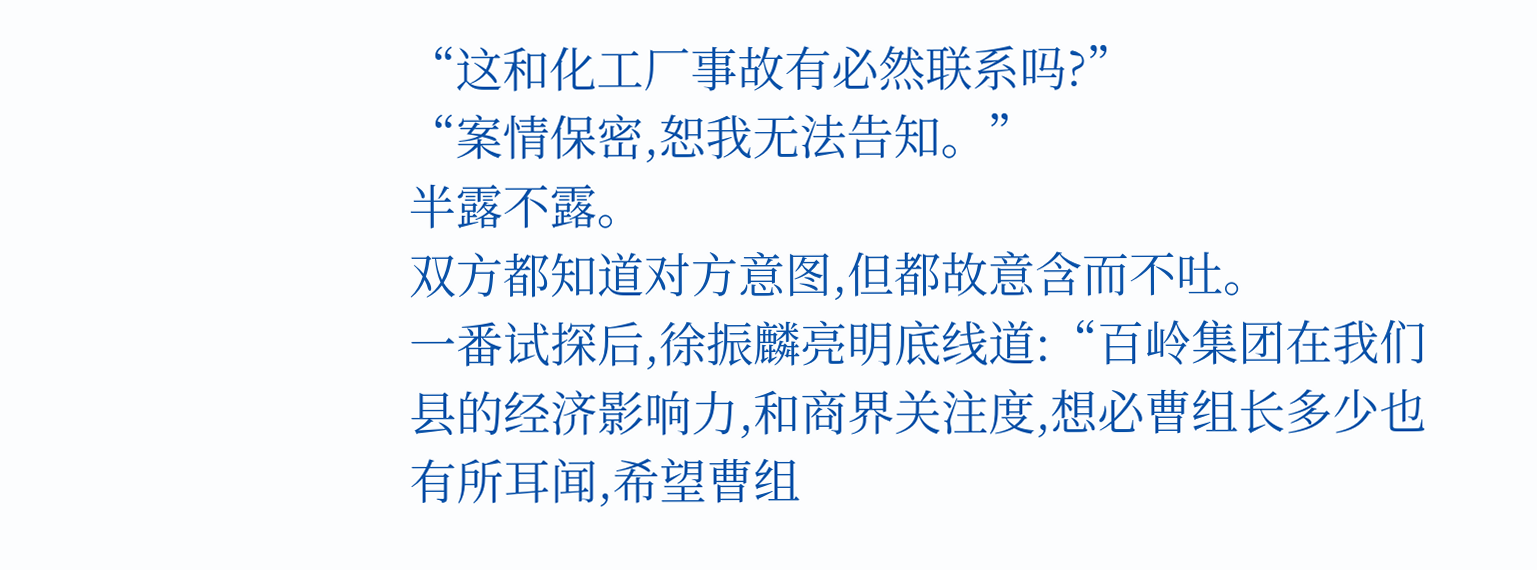“这和化工厂事故有必然联系吗?”
“案情保密,恕我无法告知。”
半露不露。
双方都知道对方意图,但都故意含而不吐。
一番试探后,徐振麟亮明底线道:“百岭集团在我们县的经济影响力,和商界关注度,想必曹组长多少也有所耳闻,希望曹组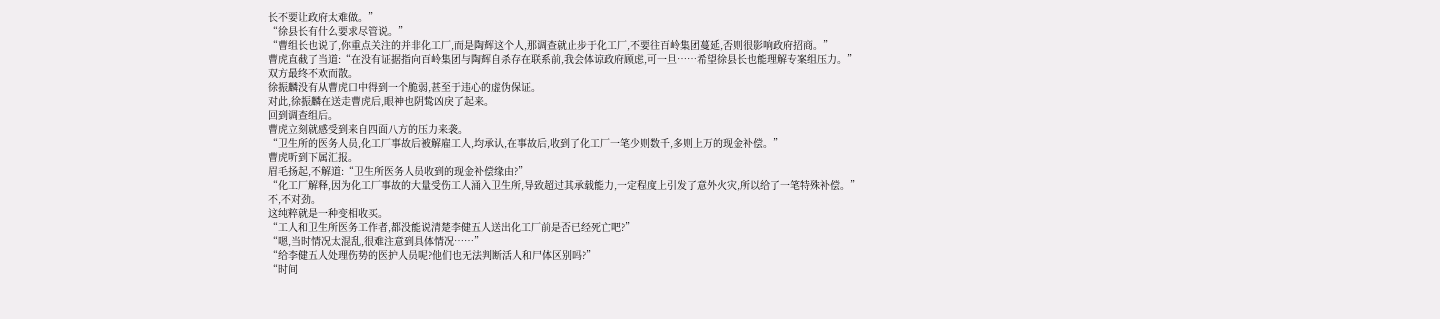长不要让政府太难做。”
“徐县长有什么要求尽管说。”
“曹组长也说了,你重点关注的并非化工厂,而是陶辉这个人,那调查就止步于化工厂,不要往百岭集团蔓延,否则很影响政府招商。”
曹虎直截了当道:“在没有证据指向百岭集团与陶辉自杀存在联系前,我会体谅政府顾虑,可一旦……希望徐县长也能理解专案组压力。”
双方最终不欢而散。
徐振麟没有从曹虎口中得到一个脆弱,甚至于违心的虚伪保证。
对此,徐振麟在送走曹虎后,眼神也阴鸷凶戾了起来。
回到调查组后。
曹虎立刻就感受到来自四面八方的压力来袭。
“卫生所的医务人员,化工厂事故后被解雇工人,均承认,在事故后,收到了化工厂一笔少则数千,多则上万的现金补偿。”
曹虎听到下属汇报。
眉毛扬起,不解道:“卫生所医务人员收到的现金补偿缘由?”
“化工厂解释,因为化工厂事故的大量受伤工人涌入卫生所,导致超过其承载能力,一定程度上引发了意外火灾,所以给了一笔特殊补偿。”
不,不对劲。
这纯粹就是一种变相收买。
“工人和卫生所医务工作者,都没能说清楚李健五人送出化工厂前是否已经死亡吧?”
“嗯,当时情况太混乱,很难注意到具体情况……”
“给李健五人处理伤势的医护人员呢?他们也无法判断活人和尸体区别吗?”
“时间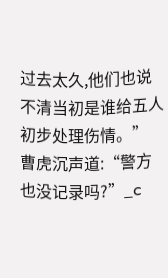过去太久,他们也说不清当初是谁给五人初步处理伤情。”
曹虎沉声道:“警方也没记录吗?”_c